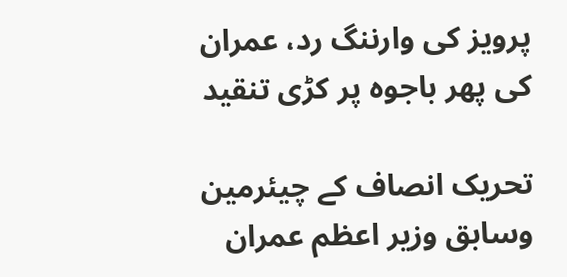پرویز کی وارننگ رد، عمران کی پھر باجوہ پر کڑی تنقید

تحریک انصاف کے چیئرمین وسابق وزیر اعظم عمران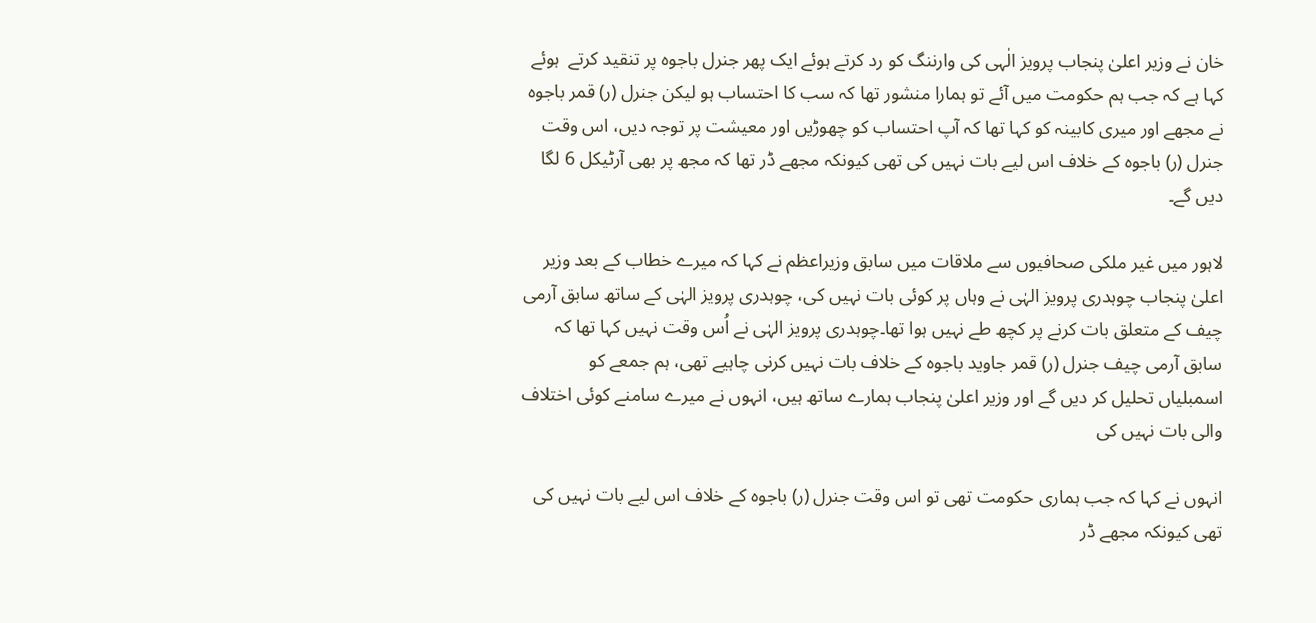خان نے وزیر اعلیٰ پنجاب پرویز الٰہی کی وارننگ کو رد کرتے ہوئے ایک پھر جنرل باجوہ پر تنقید کرتے  ہوئے کہا ہے کہ جب ہم حکومت میں آئے تو ہمارا منشور تھا کہ سب کا احتساب ہو لیکن جنرل (ر) قمر باجوہ نے مجھے اور میری کابینہ کو کہا تھا کہ آپ احتساب کو چھوڑیں اور معیشت پر توجہ دیں، اس وقت جنرل (ر) باجوہ کے خلاف اس لیے بات نہیں کی تھی کیونکہ مجھے ڈر تھا کہ مجھ پر بھی آرٹیکل 6 لگا دیں گے۔

لاہور میں غیر ملکی صحافیوں سے ملاقات میں سابق وزیراعظم نے کہا کہ میرے خطاب کے بعد وزیر اعلیٰ پنجاب چوہدری پرویز الہٰی نے وہاں پر کوئی بات نہیں کی، چوہدری پرویز الہٰی کے ساتھ سابق آرمی چیف کے متعلق بات کرنے پر کچھ طے نہیں ہوا تھا۔چوہدری پرویز الہٰی نے اُس وقت نہیں کہا تھا کہ سابق آرمی چیف جنرل (ر) قمر جاوید باجوہ کے خلاف بات نہیں کرنی چاہیے تھی، ہم جمعے کو اسمبلیاں تحلیل کر دیں گے اور وزیر اعلیٰ پنجاب ہمارے ساتھ ہیں، انہوں نے میرے سامنے کوئی اختلاف والی بات نہیں کی

انہوں نے کہا کہ جب ہماری حکومت تھی تو اس وقت جنرل (ر) باجوہ کے خلاف اس لیے بات نہیں کی تھی کیونکہ مجھے ڈر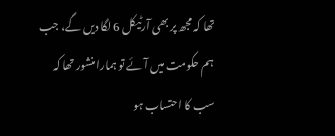تھا کہ مجھ پر بھی آرٹیکل 6 لگا دیں گے، جب ہم حکومت میں آئے تو ہمارا منشور تھا کہ سب کا احتساب ہو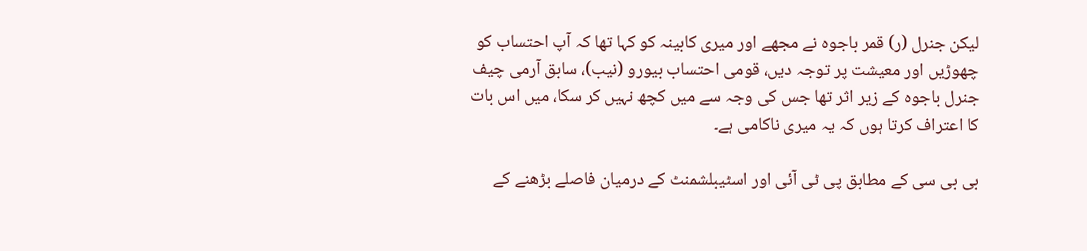لیکن جنرل (ر) قمر باجوہ نے مجھے اور میری کابینہ کو کہا تھا کہ آپ احتساب کو چھوڑیں اور معیشت پر توجہ دیں، قومی احتساب بیورو (نیب)، سابق آرمی چیف جنرل باجوہ کے زیر اثر تھا جس کی وجہ سے میں کچھ نہیں کر سکا، میں اس بات کا اعتراف کرتا ہوں کہ یہ میری ناکامی ہے۔

بی بی سی کے مطابق پی ٹی آئی اور اسٹیبلشمنٹ کے درمیان فاصلے بڑھنے کے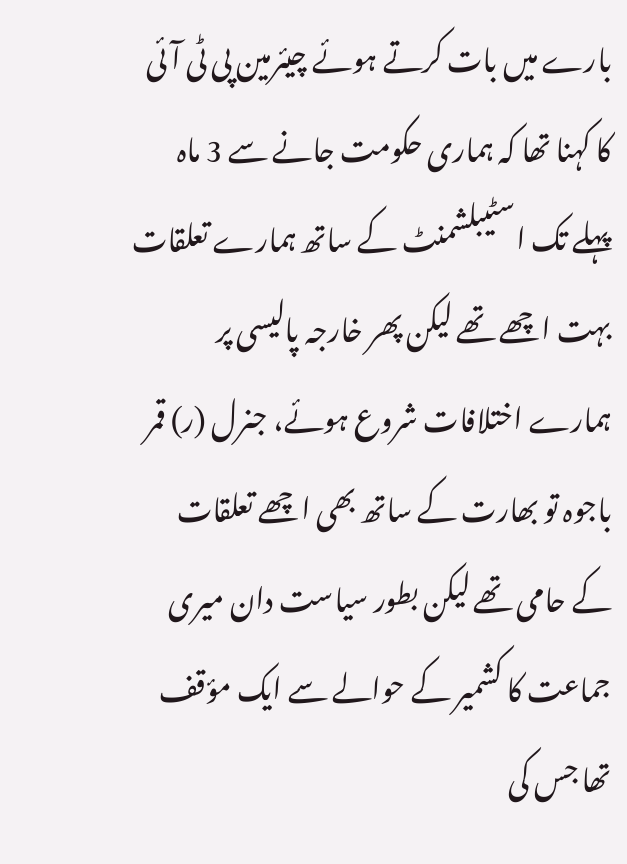بارے میں بات کرتے ہوئے چیئرمین پی ٹی آئی کا کہنا تھا کہ ہماری حکومت جانے سے 3 ماہ پہلے تک اسٹیبلشمنٹ کے ساتھ ہمارے تعلقات بہت اچھے تھے لیکن پھر خارجہ پالیسی پر ہمارے اختلافات شروع ہوئے، جنرل (ر) قمر باجوہ تو بھارت کے ساتھ بھی اچھے تعلقات کے حامی تھے لیکن بطور سیاست دان میری جماعت کا کشمیر کے حوالے سے ایک مؤقف تھا جس کی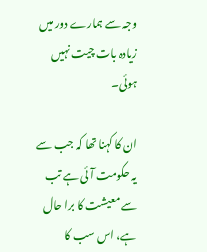وجہ سے ہمارے دور میں زیادہ بات چیت نہیں ہوئی۔

ان کا کہنا تھا کہ جب سے یہ حکومت آئی ہے تب سے معیشت کا برا حال ہے، اس سب کا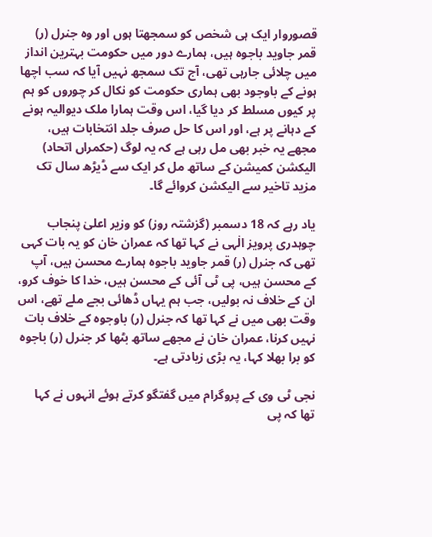قصوروار ایک ہی شخص کو سمجھتا ہوں اور وہ جنرل (ر) قمر جاوید باجوہ ہیں، ہمارے دور میں حکومت بہترین انداز میں چلائی جارہی تھی، آج تک سمجھ نہیں آیا کہ سب اچھا ہونے کے باوجود بھی ہماری حکومت کو نکال کر چوروں کو ہم پر کیوں مسلط کر دیا گیا، اس وقت ہمارا ملک دیوالیہ ہونے کے دہانے پر ہے، اور اس کا حل صرف جلد انتخابات ہیں، مجھے یہ خبر بھی مل رہی ہے کہ یہ لوگ (حکمراں اتحاد) الیکشن کمیشن کے ساتھ مل کر ایک سے ڈیڑھ سال تک مزید تاخیر سے الیکشن کروائے گا۔

یاد رہے کہ 18 دسمبر (گزشتہ روز) کو وزیر اعلیٰ پنجاب چوہدری پرویز الٰہی نے کہا تھا کہ عمران خان کو یہ بات کہی تھی کہ جنرل (ر) قمر جاوید باجوہ ہمارے محسن ہیں، آپ کے محسن ہیں، پی ٹی آئی کے محسن ہیں، خدا کا خوف کرو، ان کے خلاف نہ بولیں، جب ہم یہاں ڈھائی بجے ملے تھے، اس وقت بھی میں نے کہا تھا کہ جنرل (ر) باوجوہ کے خلاف بات نہیں کرنا، عمران خان نے مجھے ساتھ بٹھا کر جنرل (ر) باجوہ کو برا بھلا کہا، یہ بڑی زیادتی ہے۔

نجی ٹی وی کے پروگرام میں گفتگو کرتے ہوئے انہوں نے کہا تھا کہ پی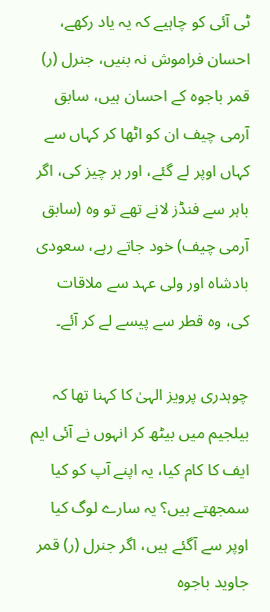ٹی آئی کو چاہیے کہ یہ یاد رکھے، احسان فراموش نہ بنیں، جنرل (ر) قمر باجوہ کے احسان ہیں، سابق آرمی چیف ان کو اٹھا کر کہاں سے کہاں اوپر لے گئے، اور ہر چیز کی، اگر باہر سے فنڈز لانے تھے تو وہ (سابق آرمی چیف) خود جاتے رہے، سعودی بادشاہ اور ولی عہد سے ملاقات کی، وہ قطر سے پیسے لے کر آئے۔

چوہدری پرویز الہیٰ کا کہنا تھا کہ بیلجیم میں بیٹھ کر انہوں نے آئی ایم ایف کا کام کیا، یہ اپنے آپ کو کیا سمجھتے ہیں؟ یہ سارے لوگ کیا اوپر سے آگئے ہیں، اگر جنرل (ر) قمر جاوید باجوہ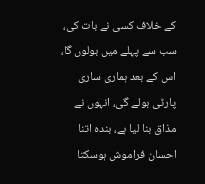کے خلاف کسی نے بات کی، سب سے پہلے میں بولوں گا، اس کے بعد ہماری ساری پارٹی بولے گی، انہوں نے مذاق بنا لیا ہے، بندہ اتنا احسان فراموش ہوسکتا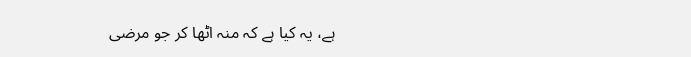ہے، یہ کیا ہے کہ منہ اٹھا کر جو مرضی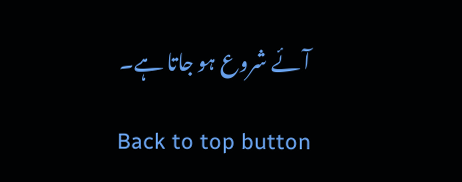آئے شروع ہو جاتا ہے۔

Back to top button